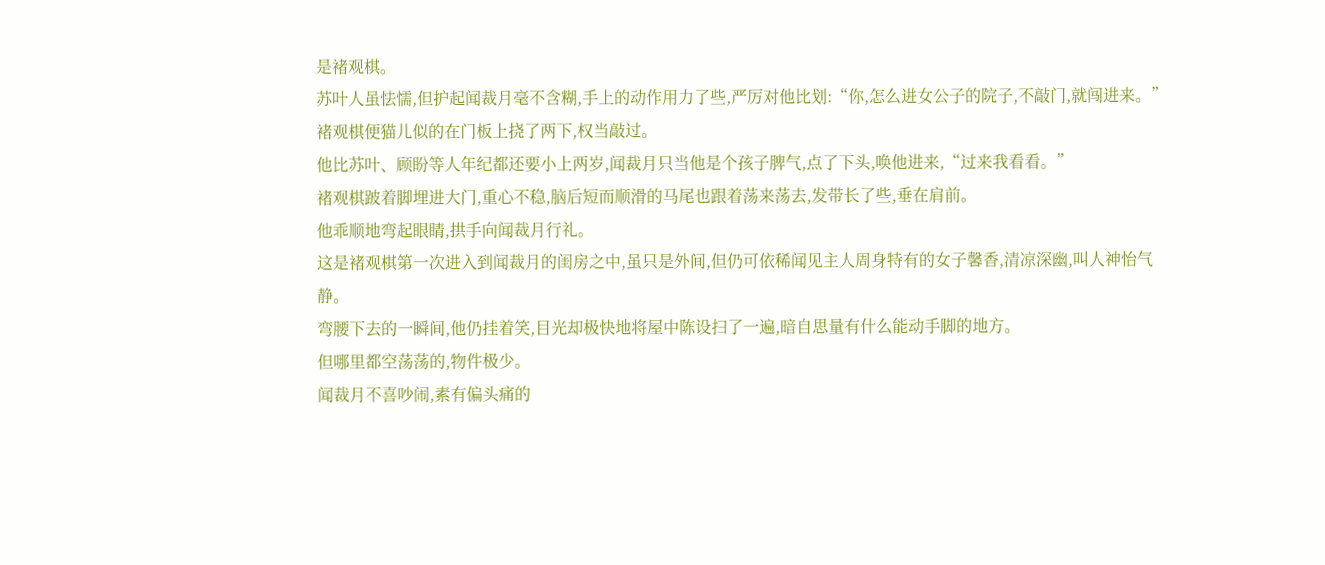是褚观棋。
苏叶人虽怯懦,但护起闻裁月毫不含糊,手上的动作用力了些,严厉对他比划:“你,怎么进女公子的院子,不敲门,就闯进来。”
褚观棋便猫儿似的在门板上挠了两下,权当敲过。
他比苏叶、顾盼等人年纪都还要小上两岁,闻裁月只当他是个孩子脾气,点了下头,唤他进来,“过来我看看。”
褚观棋跛着脚埋进大门,重心不稳,脑后短而顺滑的马尾也跟着荡来荡去,发带长了些,垂在肩前。
他乖顺地弯起眼睛,拱手向闻裁月行礼。
这是褚观棋第一次进入到闻裁月的闺房之中,虽只是外间,但仍可依稀闻见主人周身特有的女子馨香,清凉深幽,叫人神怡气静。
弯腰下去的一瞬间,他仍挂着笑,目光却极快地将屋中陈设扫了一遍,暗自思量有什么能动手脚的地方。
但哪里都空荡荡的,物件极少。
闻裁月不喜吵闹,素有偏头痛的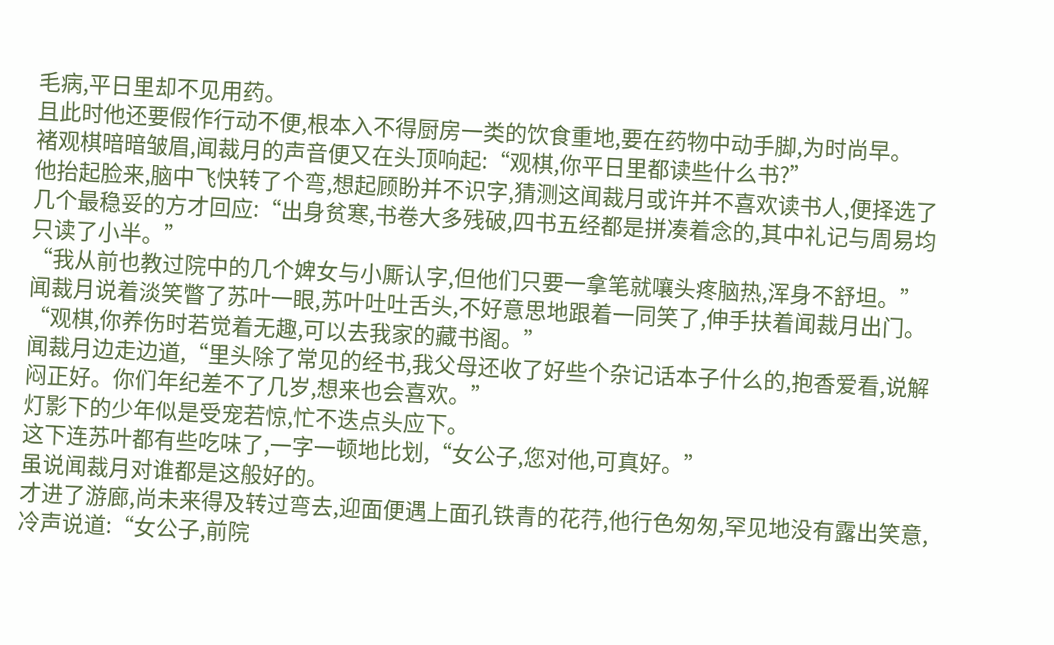毛病,平日里却不见用药。
且此时他还要假作行动不便,根本入不得厨房一类的饮食重地,要在药物中动手脚,为时尚早。
褚观棋暗暗皱眉,闻裁月的声音便又在头顶响起:“观棋,你平日里都读些什么书?”
他抬起脸来,脑中飞快转了个弯,想起顾盼并不识字,猜测这闻裁月或许并不喜欢读书人,便择选了几个最稳妥的方才回应:“出身贫寒,书卷大多残破,四书五经都是拼凑着念的,其中礼记与周易均只读了小半。”
“我从前也教过院中的几个婢女与小厮认字,但他们只要一拿笔就嚷头疼脑热,浑身不舒坦。”
闻裁月说着淡笑瞥了苏叶一眼,苏叶吐吐舌头,不好意思地跟着一同笑了,伸手扶着闻裁月出门。
“观棋,你养伤时若觉着无趣,可以去我家的藏书阁。”
闻裁月边走边道,“里头除了常见的经书,我父母还收了好些个杂记话本子什么的,抱香爱看,说解闷正好。你们年纪差不了几岁,想来也会喜欢。”
灯影下的少年似是受宠若惊,忙不迭点头应下。
这下连苏叶都有些吃味了,一字一顿地比划,“女公子,您对他,可真好。”
虽说闻裁月对谁都是这般好的。
才进了游廊,尚未来得及转过弯去,迎面便遇上面孔铁青的花荇,他行色匆匆,罕见地没有露出笑意,冷声说道:“女公子,前院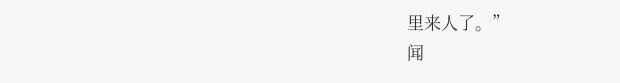里来人了。”
闻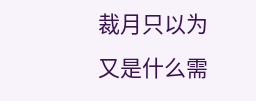裁月只以为又是什么需